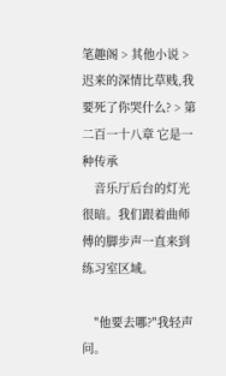笔趣阁 > 其他小说 > 迟来的深情比草贱,我要死了你哭什么? > 第二百一十八章 它是一种传承
    音乐厅后台的灯光很暗。我们跟着曲师傅的脚步声一直来到练习室区域。

    "他要去哪?"我轻声问。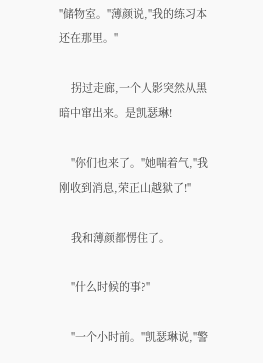"储物室。"薄颜说,"我的练习本还在那里。"

    拐过走廊,一个人影突然从黑暗中窜出来。是凯瑟琳!

    "你们也来了。"她喘着气,"我刚收到消息,荣正山越狱了!"

    我和薄颜都愣住了。

    "什么时候的事?"

    "一个小时前。"凯瑟琳说,"警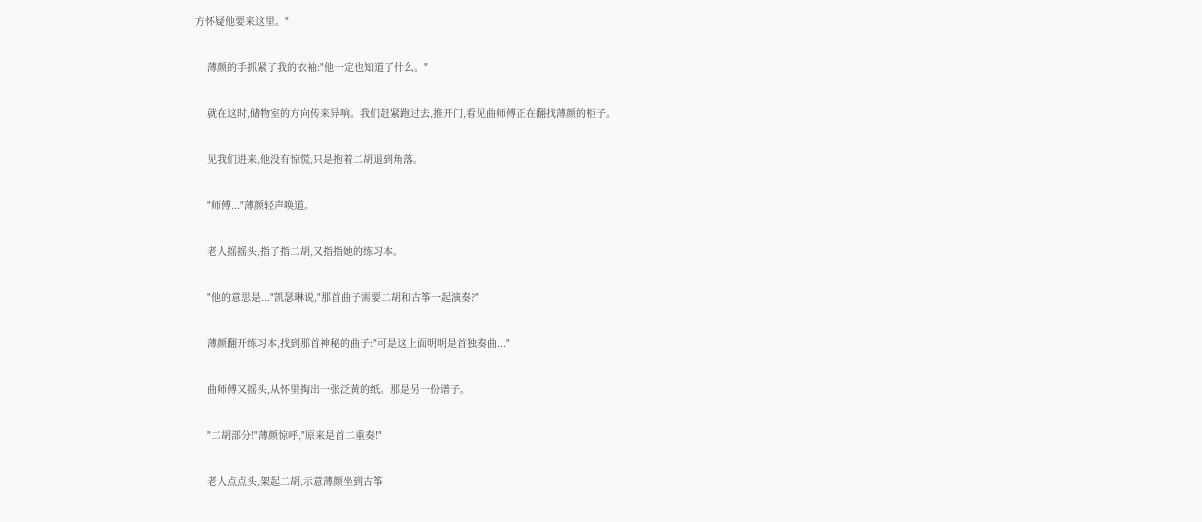方怀疑他要来这里。"

    薄颜的手抓紧了我的衣袖:"他一定也知道了什么。"

    就在这时,储物室的方向传来异响。我们赶紧跑过去,推开门,看见曲师傅正在翻找薄颜的柜子。

    见我们进来,他没有惊慌,只是抱着二胡退到角落。

    "师傅..."薄颜轻声唤道。

    老人摇摇头,指了指二胡,又指指她的练习本。

    "他的意思是..."凯瑟琳说,"那首曲子需要二胡和古筝一起演奏?"

    薄颜翻开练习本,找到那首神秘的曲子:"可是这上面明明是首独奏曲..."

    曲师傅又摇头,从怀里掏出一张泛黄的纸。那是另一份谱子。

    "二胡部分!"薄颜惊呼,"原来是首二重奏!"

    老人点点头,架起二胡,示意薄颜坐到古筝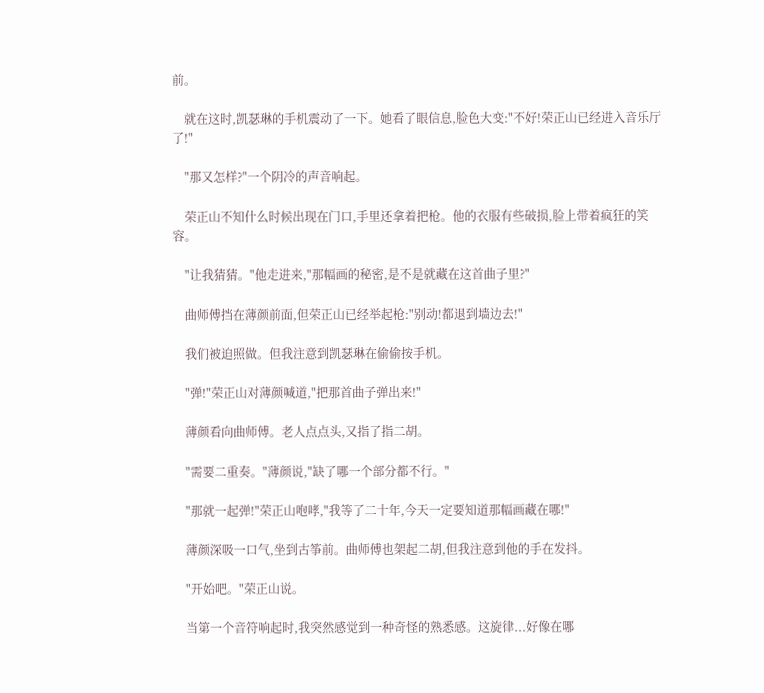前。

    就在这时,凯瑟琳的手机震动了一下。她看了眼信息,脸色大变:"不好!荣正山已经进入音乐厅了!"

    "那又怎样?"一个阴冷的声音响起。

    荣正山不知什么时候出现在门口,手里还拿着把枪。他的衣服有些破损,脸上带着疯狂的笑容。

    "让我猜猜。"他走进来,"那幅画的秘密,是不是就藏在这首曲子里?"

    曲师傅挡在薄颜前面,但荣正山已经举起枪:"别动!都退到墙边去!"

    我们被迫照做。但我注意到凯瑟琳在偷偷按手机。

    "弹!"荣正山对薄颜喊道,"把那首曲子弹出来!"

    薄颜看向曲师傅。老人点点头,又指了指二胡。

    "需要二重奏。"薄颜说,"缺了哪一个部分都不行。"

    "那就一起弹!"荣正山咆哮,"我等了二十年,今天一定要知道那幅画藏在哪!"

    薄颜深吸一口气,坐到古筝前。曲师傅也架起二胡,但我注意到他的手在发抖。

    "开始吧。"荣正山说。

    当第一个音符响起时,我突然感觉到一种奇怪的熟悉感。这旋律...好像在哪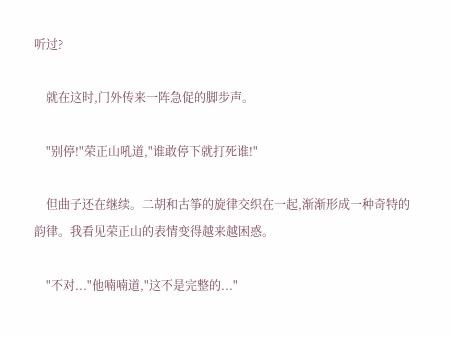听过?

    就在这时,门外传来一阵急促的脚步声。

    "别停!"荣正山吼道,"谁敢停下就打死谁!"

    但曲子还在继续。二胡和古筝的旋律交织在一起,渐渐形成一种奇特的韵律。我看见荣正山的表情变得越来越困惑。

    "不对..."他喃喃道,"这不是完整的..."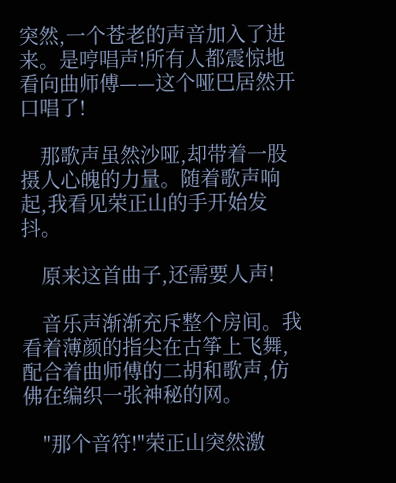突然,一个苍老的声音加入了进来。是哼唱声!所有人都震惊地看向曲师傅——这个哑巴居然开口唱了!

    那歌声虽然沙哑,却带着一股摄人心魄的力量。随着歌声响起,我看见荣正山的手开始发抖。

    原来这首曲子,还需要人声!

    音乐声渐渐充斥整个房间。我看着薄颜的指尖在古筝上飞舞,配合着曲师傅的二胡和歌声,仿佛在编织一张神秘的网。

    "那个音符!"荣正山突然激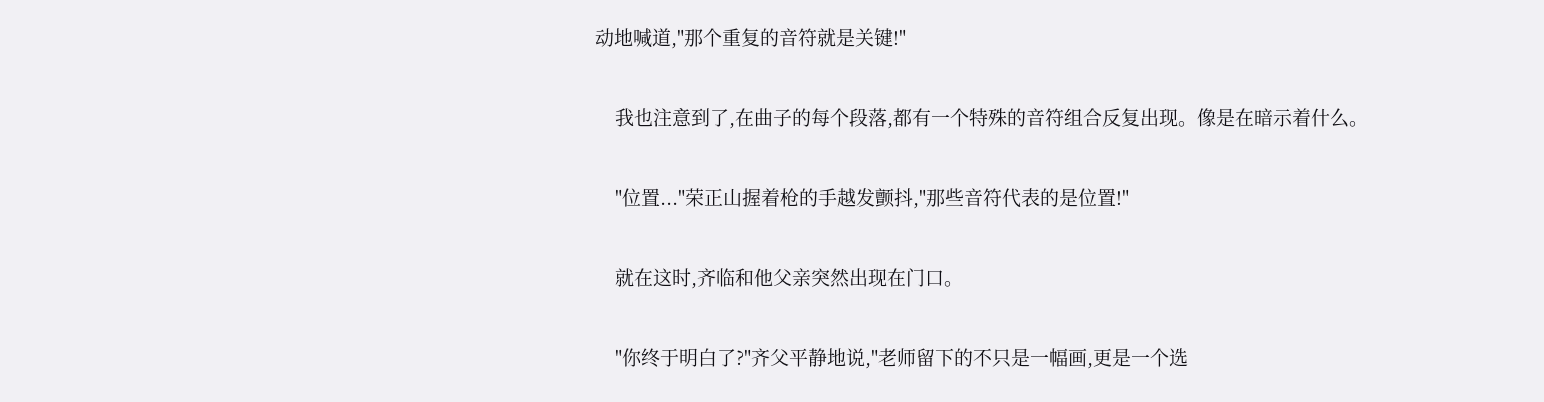动地喊道,"那个重复的音符就是关键!"

    我也注意到了,在曲子的每个段落,都有一个特殊的音符组合反复出现。像是在暗示着什么。

    "位置..."荣正山握着枪的手越发颤抖,"那些音符代表的是位置!"

    就在这时,齐临和他父亲突然出现在门口。

    "你终于明白了?"齐父平静地说,"老师留下的不只是一幅画,更是一个选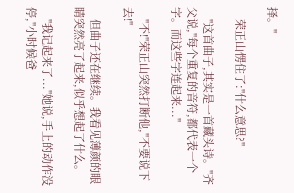择。"

    荣正山愣住了:"什么意思?"

    "这首曲子,其实是一首藏头诗。"齐父说,"每个重复的音符,都代表一个字。而这些字连起来..."

    "不!"荣正山突然打断他,"不要说下去!"

    但曲子还在继续。我看见薄颜的眼睛突然亮了起来,似乎想起了什么。

    "我记起来了..."她说,手上的动作没停,"小时候爸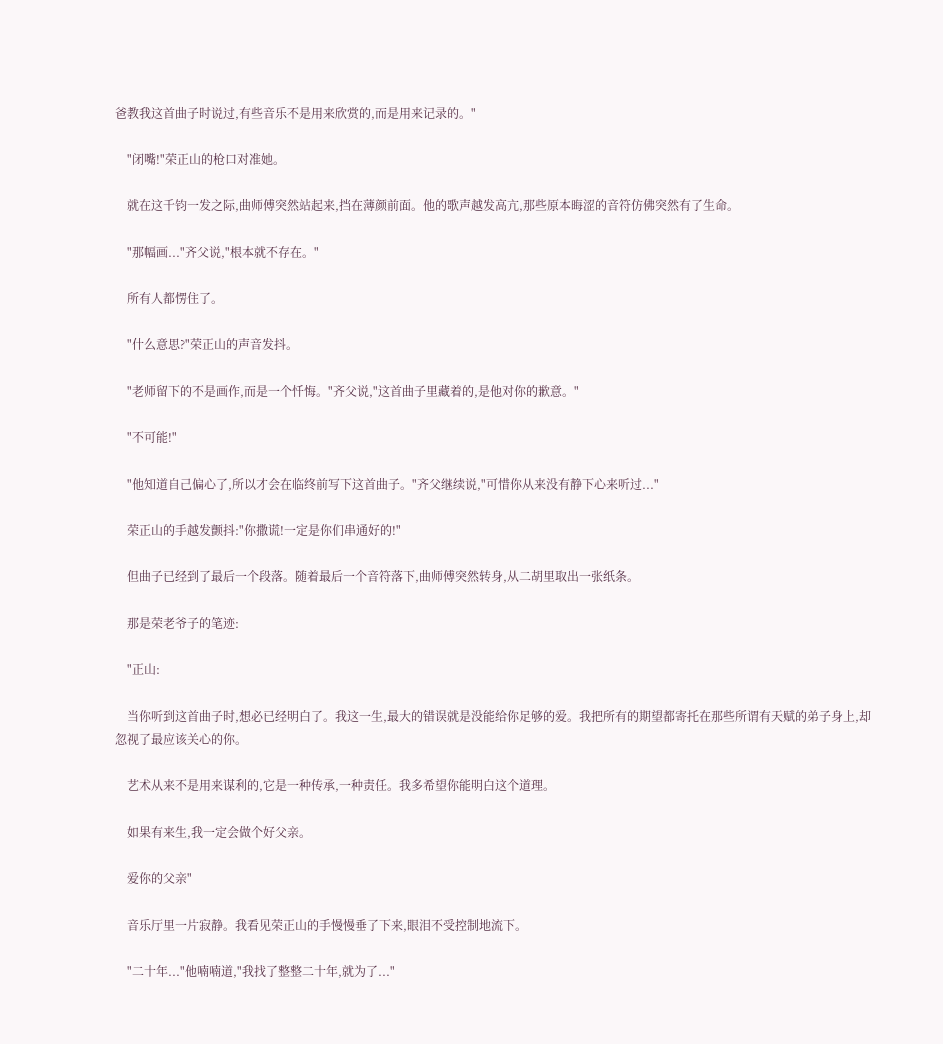爸教我这首曲子时说过,有些音乐不是用来欣赏的,而是用来记录的。"

    "闭嘴!"荣正山的枪口对准她。

    就在这千钧一发之际,曲师傅突然站起来,挡在薄颜前面。他的歌声越发高亢,那些原本晦涩的音符仿佛突然有了生命。

    "那幅画..."齐父说,"根本就不存在。"

    所有人都愣住了。

    "什么意思?"荣正山的声音发抖。

    "老师留下的不是画作,而是一个忏悔。"齐父说,"这首曲子里藏着的,是他对你的歉意。"

    "不可能!"

    "他知道自己偏心了,所以才会在临终前写下这首曲子。"齐父继续说,"可惜你从来没有静下心来听过..."

    荣正山的手越发颤抖:"你撒谎!一定是你们串通好的!"

    但曲子已经到了最后一个段落。随着最后一个音符落下,曲师傅突然转身,从二胡里取出一张纸条。

    那是荣老爷子的笔迹:

    "正山:

    当你听到这首曲子时,想必已经明白了。我这一生,最大的错误就是没能给你足够的爱。我把所有的期望都寄托在那些所谓有天赋的弟子身上,却忽视了最应该关心的你。

    艺术从来不是用来谋利的,它是一种传承,一种责任。我多希望你能明白这个道理。

    如果有来生,我一定会做个好父亲。

    爱你的父亲"

    音乐厅里一片寂静。我看见荣正山的手慢慢垂了下来,眼泪不受控制地流下。

    "二十年..."他喃喃道,"我找了整整二十年,就为了..."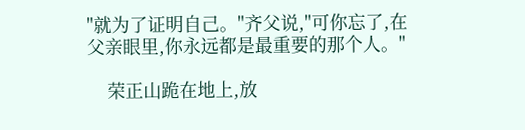"就为了证明自己。"齐父说,"可你忘了,在父亲眼里,你永远都是最重要的那个人。"

    荣正山跪在地上,放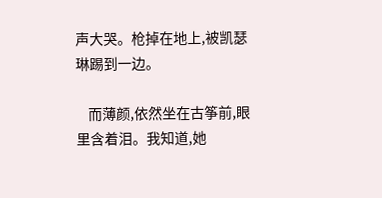声大哭。枪掉在地上,被凯瑟琳踢到一边。

    而薄颜,依然坐在古筝前,眼里含着泪。我知道,她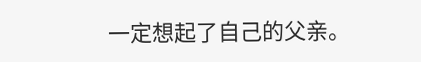一定想起了自己的父亲。